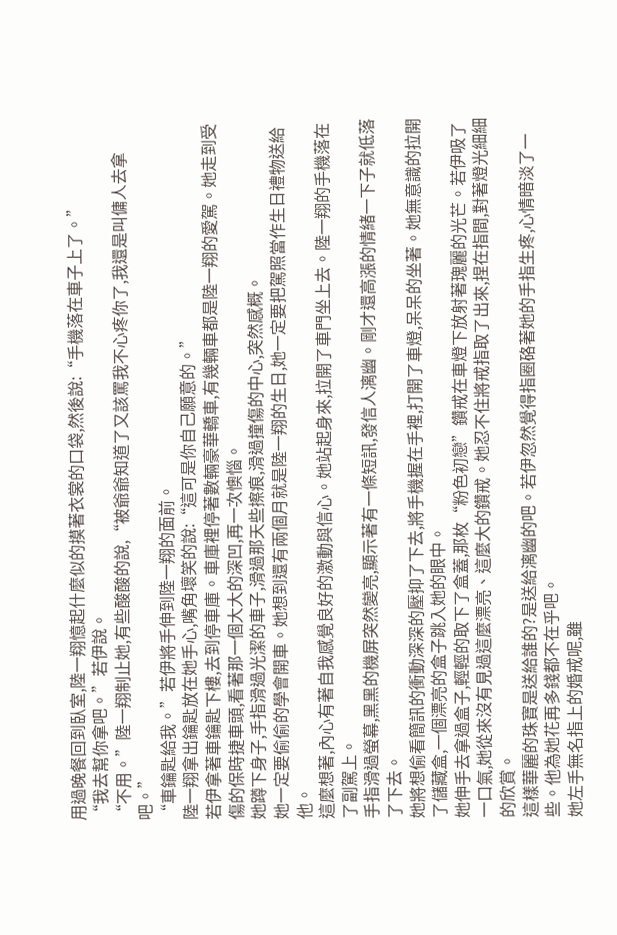用過晚餐回到臥室,陸一翔憶起什麼似的摸著衣裳的口袋,然後說:“手機落在車子上了。”
“我去幫你拿吧。”若伊說。
“不用。”陸一翔制止她,有些酸酸的說,“被爺爺知道了又該罵我不心疼你了,我還是叫傭人去拿吧。”
“車鑰匙給我。”若伊將手伸到陸一翔的面前。
陸一翔拿出鑰匙放在她手心,嘴角壞笑的說:“這可是你自己願意的。”
若伊拿著車鑰匙下樓,去到停車庫。車庫裡停著數輛豪華轎車,有幾輛車都是陸一翔的愛駕。她走到受傷的保時捷車頭,看著那一個大大的深凹,再一次懊惱。
她蹲下身子,手指滑過光潔的車子,滑過那天些擦痕,滑過撞傷的中心,突然感概。
她一定要偷偷的學會開車。她想到還有兩個月就是陸一翔的生日,她一定要把駕照當作生日禮物送給他。
這麼想著,內心有著自我感覺良好的激動與信心。她站起身來,拉開了車門坐上去。陸一翔的手機落在了副駕上。
手指滑過螢幕,黑黑的機屏突然變亮,顯示著有一條短訊,發信人漓幽。剛才還高漲的情緒一下子就低落了下去。
她將想偷看簡訊的衝動深深的壓抑了下去,將手機握在手裡,打開了車燈,呆呆的坐著。她無意識的拉開了儲藏盒,一個漂亮的盒子跳入她的眼中。
她伸手去拿過盒子,輕輕的取下了盒蓋,那枚“粉色初戀”鑽戒在車燈下放射著瑰麗的光芒。若伊吸了一口氣,她從來沒有見過這麼漂亮、這麼大的鑽戒。她忍不住將戒指取了出來,捏在指間,對著燈光細細的欣賞。
這樣華麗的珠寶是送給誰的?是送給漓幽的吧。若伊忽然覺得指圈硌著她的手指生疼,心情暗淡了一些。他為她花再多錢都不在乎吧。
她左手無名指上的婚戒呢,雖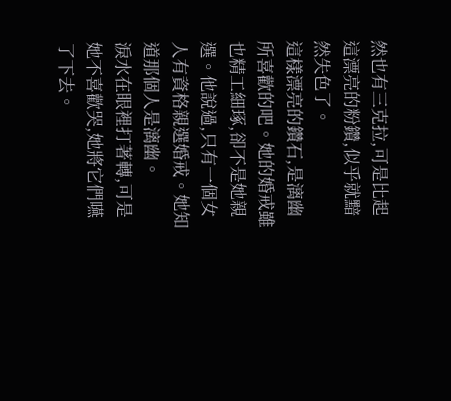然也有三克拉,可是比起這漂亮的粉鑽,似乎就黯然失色了。
這樣漂亮的鑽石,是漓幽所喜歡的吧。她的婚戒雖也精工細琢,卻不是她親選。他說過,只有一個女人有資格親選婚戒。她知道那個人是漓幽。
淚水在眼裡打著轉,可是她不喜歡哭,她將它們嚥了下去。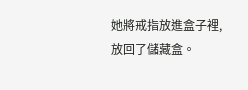她將戒指放進盒子裡,放回了儲藏盒。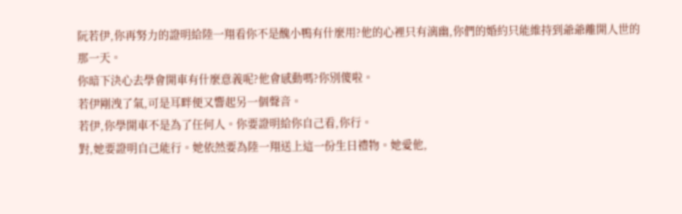阮若伊,你再努力的證明給陸一翔看你不是醜小鴨有什麼用?他的心裡只有漓幽,你們的婚約只能維持到爺爺離開人世的那一天。
你暗下決心去學會開車有什麼意義呢?他會感動嗎?你別傻啦。
若伊剛洩了氣,可是耳畔便又響起另一個聲音。
若伊,你學開車不是為了任何人。你要證明給你自己看,你行。
對,她要證明自己能行。她依然要為陸一翔送上這一份生日禮物。她愛他,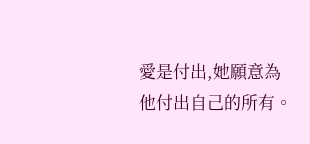愛是付出,她願意為他付出自己的所有。